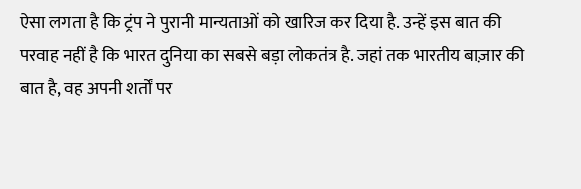ऐसा लगता है कि ट्रंप ने पुरानी मान्यताओं को खारिज कर दिया है. उन्हें इस बात की परवाह नहीं है कि भारत दुनिया का सबसे बड़ा लोकतंत्र है. जहां तक भारतीय बाज़ार की बात है, वह अपनी शर्तों पर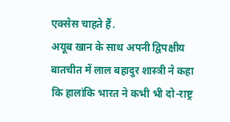एक्सेस चाहते हैं.
अयूब खान के साथ अपनी द्विपक्षीय बातचीत में लाल बहादुर शास्त्री ने कहा कि हालांकि भारत ने कभी भी दो-राष्ट्र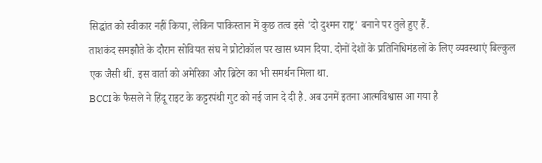सिद्धांत को स्वीकार नहीं किया, लेकिन पाकिस्तान में कुछ तत्व इसे 'दो दुश्मन राष्ट्र' बनाने पर तुले हुए हैं.
ताशकंद समझौते के दौरान सोवियत संघ ने प्रोटोकॉल पर खास ध्यान दिया. दोनों देशों के प्रतिनिधिमंडलों के लिए व्यवस्थाएं बिल्कुल एक जैसी थीं. इस वार्ता को अमेरिका और ब्रिटेन का भी समर्थन मिला था.
BCCI के फैसले ने हिंदू राइट के कट्टरपंथी गुट को नई जान दे दी है. अब उनमें इतना आत्मविश्वास आ गया है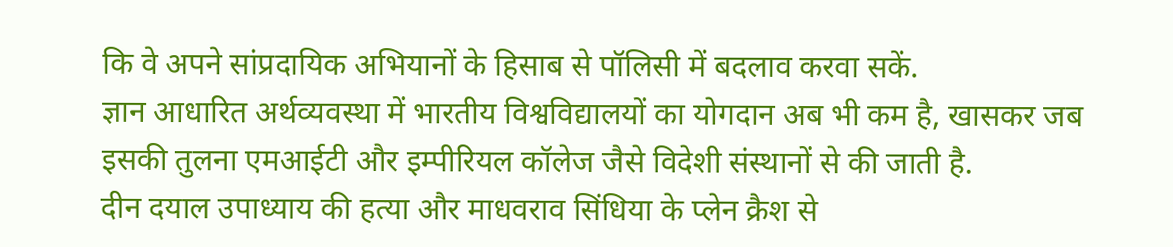कि वे अपने सांप्रदायिक अभियानों के हिसाब से पॉलिसी में बदलाव करवा सकें.
ज्ञान आधारित अर्थव्यवस्था में भारतीय विश्वविद्यालयों का योगदान अब भी कम है, खासकर जब इसकी तुलना एमआईटी और इम्पीरियल कॉलेज जैसे विदेशी संस्थानों से की जाती है.
दीन दयाल उपाध्याय की हत्या और माधवराव सिंधिया के प्लेन क्रैश से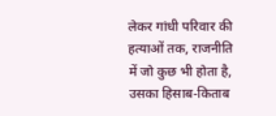लेकर गांधी परिवार की हत्याओं तक, राजनीति में जो कुछ भी होता है, उसका हिसाब-किताब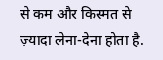से कम और किस्मत से ज़्यादा लेना-देना होता है.